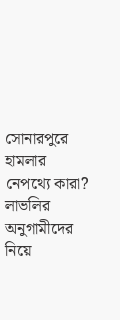সোনারপুরে হামলার নেপথ্যে কারা? লাভলির অনুগামীদের নিয়ে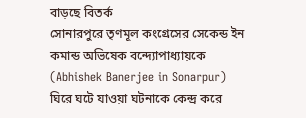বাড়ছে বিতর্ক
সোনারপুরে তৃণমূল কংগ্রেসের সেকেন্ড ইন কমান্ড অভিষেক বন্দ্যোপাধ্যায়কে (Abhishek Banerjee in Sonarpur) ঘিরে ঘটে যাওয়া ঘটনাকে কেন্দ্র করে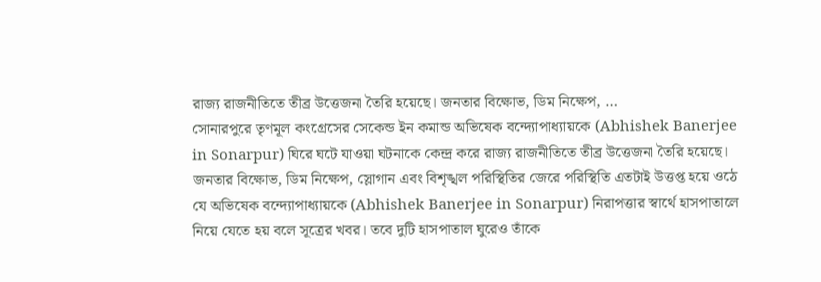রাজ্য রাজনীতিতে তীব্র উত্তেজনা তৈরি হয়েছে। জনতার বিক্ষোভ, ডিম নিক্ষেপ, …
সোনারপুরে তৃণমূল কংগ্রেসের সেকেন্ড ইন কমান্ড অভিষেক বন্দ্যোপাধ্যায়কে (Abhishek Banerjee in Sonarpur) ঘিরে ঘটে যাওয়া ঘটনাকে কেন্দ্র করে রাজ্য রাজনীতিতে তীব্র উত্তেজনা তৈরি হয়েছে। জনতার বিক্ষোভ, ডিম নিক্ষেপ, স্লোগান এবং বিশৃঙ্খল পরিস্থিতির জেরে পরিস্থিতি এতটাই উত্তপ্ত হয়ে ওঠে যে অভিষেক বন্দ্যোপাধ্যায়কে (Abhishek Banerjee in Sonarpur) নিরাপত্তার স্বার্থে হাসপাতালে নিয়ে যেতে হয় বলে সূত্রের খবর। তবে দুটি হাসপাতাল ঘুরেও তাঁকে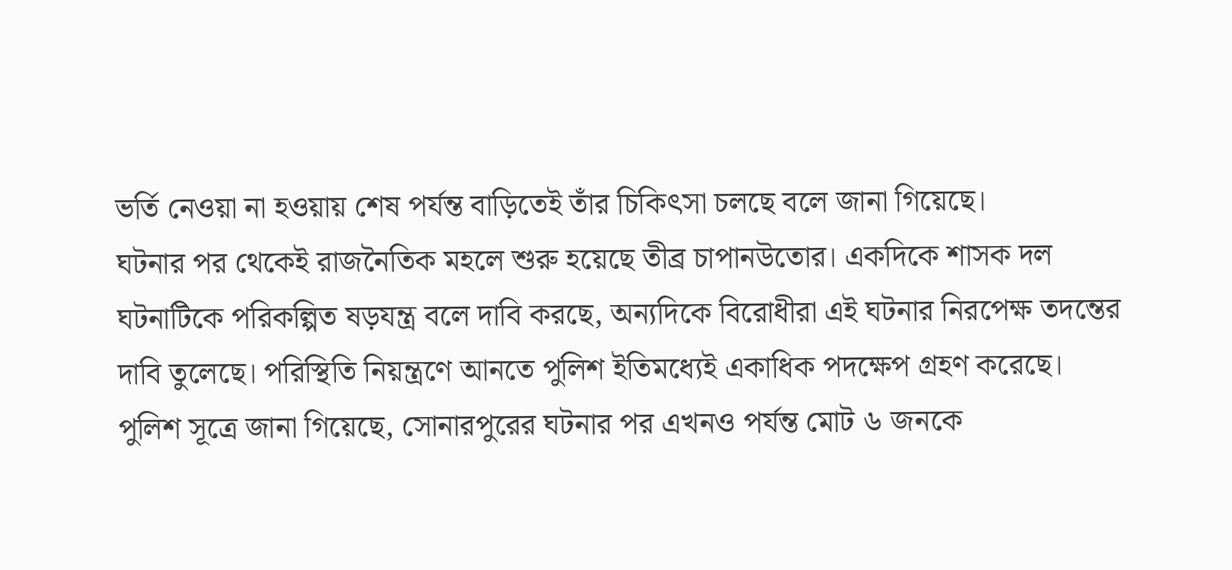ভর্তি নেওয়া না হওয়ায় শেষ পর্যন্ত বাড়িতেই তাঁর চিকিৎসা চলছে বলে জানা গিয়েছে।
ঘটনার পর থেকেই রাজনৈতিক মহলে শুরু হয়েছে তীব্র চাপানউতোর। একদিকে শাসক দল ঘটনাটিকে পরিকল্পিত ষড়যন্ত্র বলে দাবি করছে, অন্যদিকে বিরোধীরা এই ঘটনার নিরপেক্ষ তদন্তের দাবি তুলেছে। পরিস্থিতি নিয়ন্ত্রণে আনতে পুলিশ ইতিমধ্যেই একাধিক পদক্ষেপ গ্রহণ করেছে। পুলিশ সূত্রে জানা গিয়েছে, সোনারপুরের ঘটনার পর এখনও পর্যন্ত মোট ৬ জনকে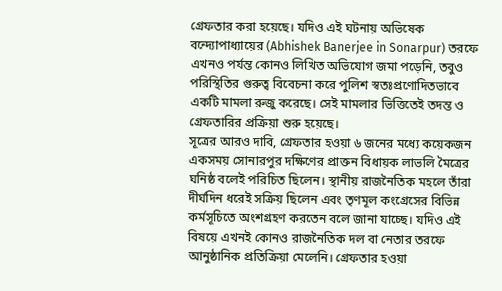গ্রেফতার করা হয়েছে। যদিও এই ঘটনায় অভিষেক বন্দ্যোপাধ্যায়ের (Abhishek Banerjee in Sonarpur) তরফে এখনও পর্যন্ত কোনও লিখিত অভিযোগ জমা পড়েনি, তবুও পরিস্থিতির গুরুত্ব বিবেচনা করে পুলিশ স্বতঃপ্রণোদিতভাবে একটি মামলা রুজু করেছে। সেই মামলার ভিত্তিতেই তদন্ত ও গ্রেফতারির প্রক্রিয়া শুরু হয়েছে।
সূত্রের আরও দাবি, গ্রেফতার হওয়া ৬ জনের মধ্যে কয়েকজন একসময় সোনারপুর দক্ষিণের প্রাক্তন বিধায়ক লাভলি মৈত্রের ঘনিষ্ঠ বলেই পরিচিত ছিলেন। স্থানীয় রাজনৈতিক মহলে তাঁরা দীর্ঘদিন ধরেই সক্রিয় ছিলেন এবং তৃণমূল কংগ্রেসের বিভিন্ন কর্মসূচিতে অংশগ্রহণ করতেন বলে জানা যাচ্ছে। যদিও এই বিষয়ে এখনই কোনও রাজনৈতিক দল বা নেতার তরফে আনুষ্ঠানিক প্রতিক্রিয়া মেলেনি। গ্রেফতার হওয়া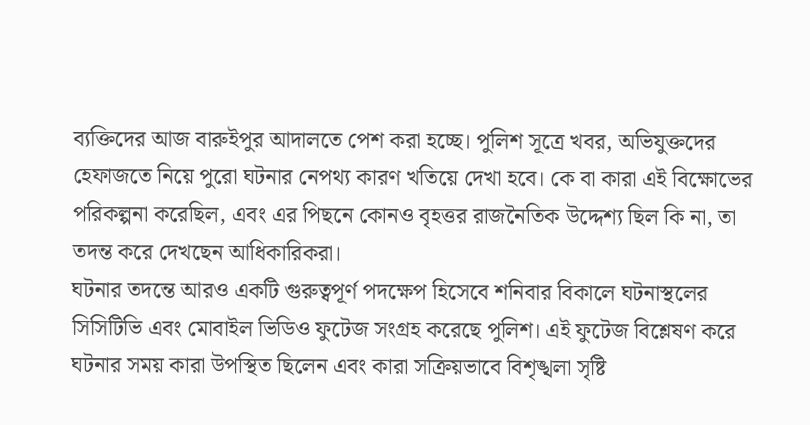ব্যক্তিদের আজ বারুইপুর আদালতে পেশ করা হচ্ছে। পুলিশ সূত্রে খবর, অভিযুক্তদের হেফাজতে নিয়ে পুরো ঘটনার নেপথ্য কারণ খতিয়ে দেখা হবে। কে বা কারা এই বিক্ষোভের পরিকল্পনা করেছিল, এবং এর পিছনে কোনও বৃহত্তর রাজনৈতিক উদ্দেশ্য ছিল কি না, তা তদন্ত করে দেখছেন আধিকারিকরা।
ঘটনার তদন্তে আরও একটি গুরুত্বপূর্ণ পদক্ষেপ হিসেবে শনিবার বিকালে ঘটনাস্থলের সিসিটিভি এবং মোবাইল ভিডিও ফুটেজ সংগ্রহ করেছে পুলিশ। এই ফুটেজ বিশ্লেষণ করে ঘটনার সময় কারা উপস্থিত ছিলেন এবং কারা সক্রিয়ভাবে বিশৃঙ্খলা সৃষ্টি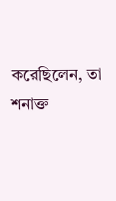করেছিলেন, তা শনাক্ত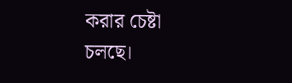করার চেষ্টা চলছে।